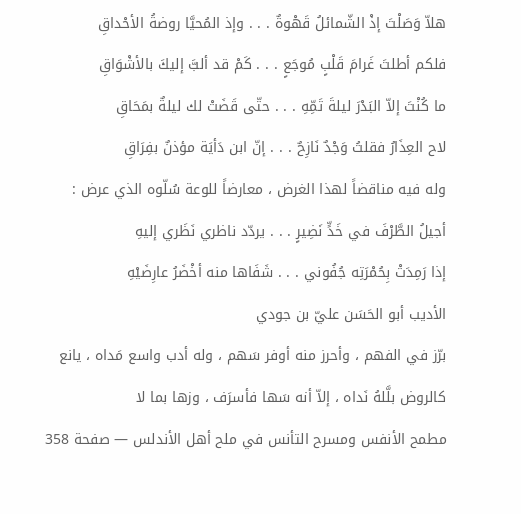هلاّ وَصَلْتَ إذْ الشّمائلُ قَهْوةٌ . . . وإذ المُحيَّا روضةُ الأحْداقِ
فلكم أطلتَ غَرامَ قَلْبٍ مُوجَعٍ . . . كَمْ قد ألبَّ إليكَ بالأشْوَاقِ
ما كُنْتَ إلاّ البَدْرَ ليلةَ تَمِّهِ . . . حتّى قَضَتْ لك ليلةٌ بمَحَاقِ
لاح العِذَارُ فقلتُ وَجْدٌ نَازِحٌ . . . إنّ ابن دَأيَة مؤذنٌ بفِرَاقِ
وله فيه مناقضاً لهذا الغرض ، معارضاً للوعة سُلّوه الذي عرض :
أجيلُ الطَّرْفَ في خَدٍّ نَضِيرٍ . . . يردّد ناظري نَظَري إليهِ
إذا رَمِدَتْ بِحُمْرَتِه جُفُوني . . . شَفَاها منه أخْضَرُ عارِضَيْهِ
الأديب أبو الحَسَن عليّ بن جودي
برّز في الفهم ، وأحرز منه أوفر سَهم ، وله أدب واسع مَداه ، يانع كالروض بلَّلهُ نَداه ، إلاّ أنه سَها فأسرَف ، وزها بما لا
مطمح الأنفس ومسرح التأنس في ملح أهل الأندلس — صفحة 358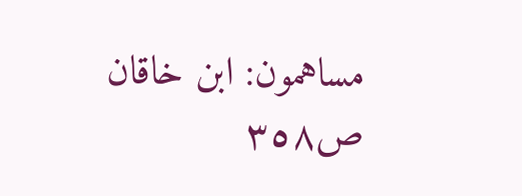مساهمون: ابن خاقان
ص٣٥٨